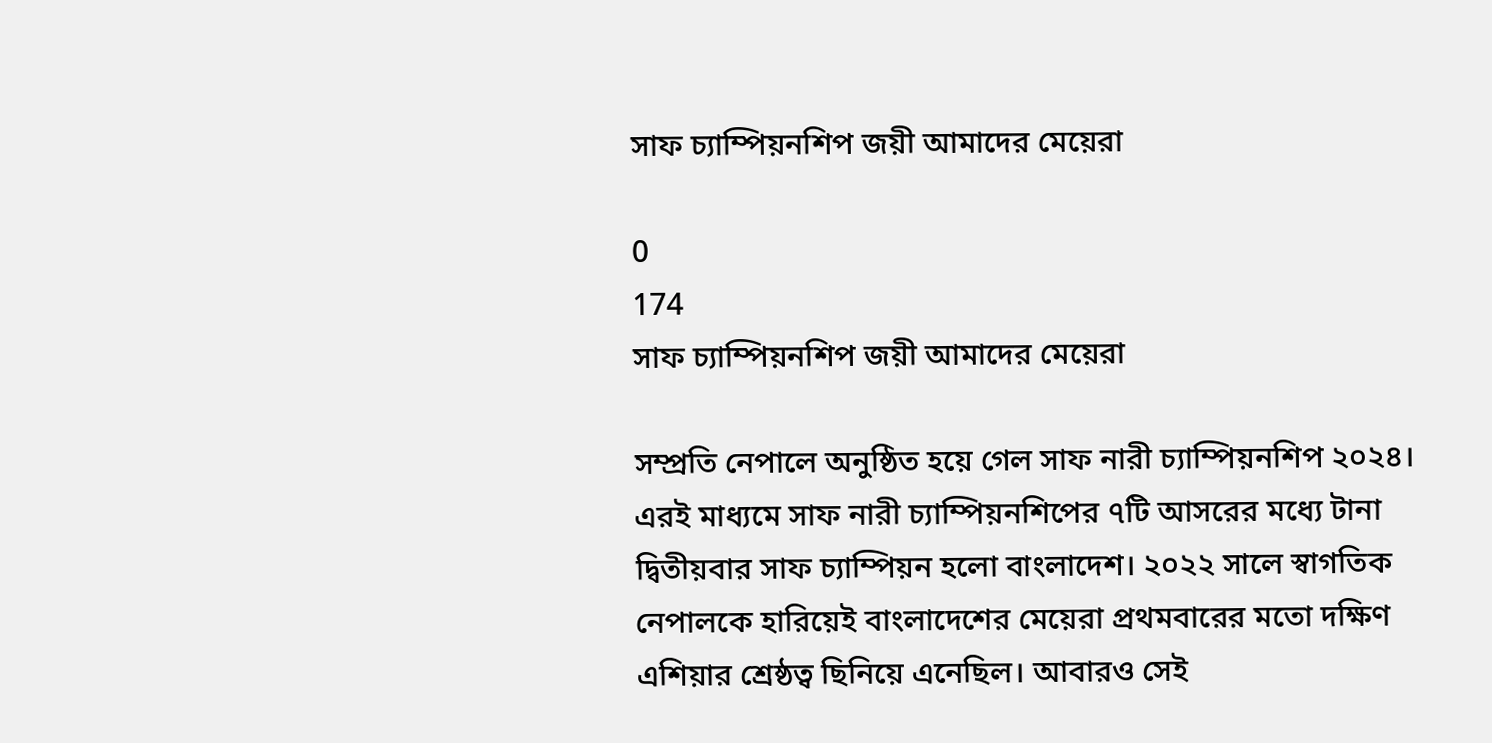সাফ চ্যাম্পিয়নশিপ জয়ী আমাদের মেয়েরা

0
174
সাফ চ্যাম্পিয়নশিপ জয়ী আমাদের মেয়েরা

সম্প্রতি নেপালে অনুষ্ঠিত হয়ে গেল সাফ নারী চ্যাম্পিয়নশিপ ২০২৪। এরই মাধ্যমে সাফ নারী চ্যাম্পিয়নশিপের ৭টি আসরের মধ্যে টানা দ্বিতীয়বার সাফ চ্যাম্পিয়ন হলো বাংলাদেশ। ২০২২ সালে স্বাগতিক নেপালকে হারিয়েই বাংলাদেশের মেয়েরা প্রথমবারের মতো দক্ষিণ এশিয়ার শ্রেষ্ঠত্ব ছিনিয়ে এনেছিল। আবারও সেই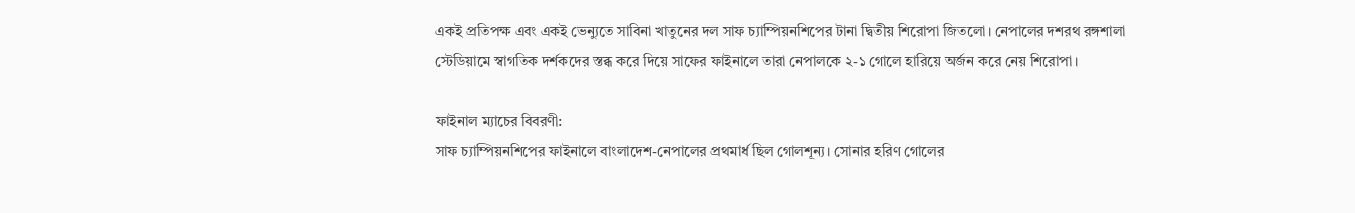একই প্রতিপক্ষ এবং একই ভেন্যুতে সাবিনা খাতুনের দল সাফ চ্যাম্পিয়নশিপের টানা দ্বিতীয় শিরোপা জিতলো। নেপালের দশরথ রঙ্গশালা স্টেডিয়ামে স্বাগতিক দর্শকদের স্তব্ধ করে দিয়ে সাফের ফাইনালে তারা নেপালকে ২-১ গোলে হারিয়ে অর্জন করে নেয় শিরোপা।

ফাইনাল ম্যাচের বিবরণী:
সাফ চ্যাম্পিয়নশিপের ফাইনালে বাংলাদেশ-নেপালের প্রথমার্ধ ছিল গোলশূন্য। সোনার হরিণ গোলের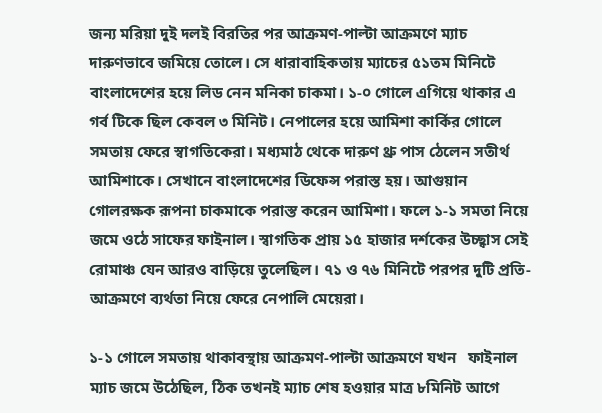জন্য মরিয়া দুই দলই বিরতির পর আক্রমণ-পাল্টা আক্রমণে ম্যাচ দারুণভাবে জমিয়ে তোলে। সে ধারাবাহিকতায় ম্যাচের ৫১তম মিনিটে বাংলাদেশের হয়ে লিড নেন মনিকা চাকমা। ১-০ গোলে এগিয়ে থাকার এ গর্ব টিকে ছিল কেবল ৩ মিনিট। নেপালের হয়ে আমিশা কার্কির গোলে সমতায় ফেরে স্বাগতিকেরা। মধ্যমাঠ থেকে দারুণ থ্রু পাস ঠেলেন সতীর্থ আমিশাকে। সেখানে বাংলাদেশের ডিফেন্স পরাস্ত হয়। আগুয়ান গোলরক্ষক রূপনা চাকমাকে পরাস্ত করেন আমিশা। ফলে ১-১ সমতা নিয়ে জমে ওঠে সাফের ফাইনাল। স্বাগতিক প্রায় ১৫ হাজার দর্শকের উচ্ছ্বাস সেই রোমাঞ্চ যেন আরও বাড়িয়ে তুলেছিল। ৭১ ও ৭৬ মিনিটে পরপর দুটি প্রতি-আক্রমণে ব্যর্থতা নিয়ে ফেরে নেপালি মেয়েরা।

১-১ গোলে সমতায় থাকাবস্থায় আক্রমণ-পাল্টা আক্রমণে যখন   ফাইনাল ম্যাচ জমে উঠেছিল, ঠিক তখনই ম্যাচ শেষ হওয়ার মাত্র ৮মিনিট আগে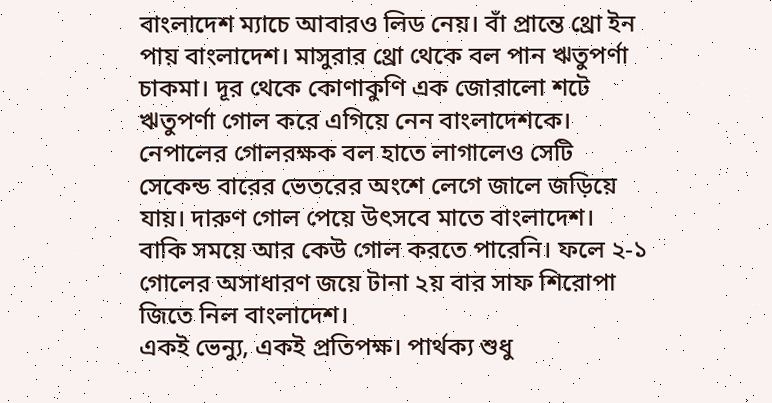বাংলাদেশ ম্যাচে আবারও লিড নেয়। বাঁ প্রান্তে থ্রো ইন পায় বাংলাদেশ। মাসুরার থ্রো থেকে বল পান ঋতুপর্ণা চাকমা। দূর থেকে কোণাকুণি এক জোরালো শটে ঋতুপর্ণা গোল করে এগিয়ে নেন বাংলাদেশকে। নেপালের গোলরক্ষক বল হাতে লাগালেও সেটি সেকেন্ড বারের ভেতরের অংশে লেগে জালে জড়িয়ে যায়। দারুণ গোল পেয়ে উৎসবে মাতে বাংলাদেশ।
বাকি সময়ে আর কেউ গোল করতে পারেনি। ফলে ২-১ গোলের অসাধারণ জয়ে টানা ২য় বার সাফ শিরোপা জিতে নিল বাংলাদেশ।
একই ভেন্যু, একই প্রতিপক্ষ। পার্থক্য শুধু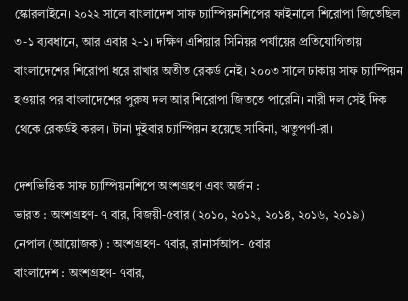স্কোরলাইনে। ২০২২ সালে বাংলাদেশ সাফ চ্যাম্পিয়নশিপের ফাইনালে শিরোপা জিতেছিল ৩-১ ব্যবধানে, আর এবার ২-১। দক্ষিণ এশিয়ার সিনিয়র পর্যায়ের প্রতিযোগিতায় বাংলাদেশের শিরোপা ধরে রাখার অতীত রেকর্ড নেই। ২০০৩ সালে ঢাকায় সাফ চ্যাম্পিয়ন হওয়ার পর বাংলাদেশের পুরুষ দল আর শিরোপা জিততে পারেনি। নারী দল সেই দিক থেকে রেকর্ডই করল। টানা দুইবার চ্যাম্পিয়ন হয়েছে সাবিনা, ঋতুপর্ণা-রা।

দেশভিত্তিক সাফ চ্যাম্পিয়নশিপে অংশগ্রহণ এবং অর্জন :
ভারত : অংশগ্রহণ- ৭ বার, বিজয়ী-৫বার (২০১০, ২০১২, ২০১৪, ২০১৬, ২০১৯)
নেপাল (আয়োজক) : অংশগ্রহণ- ৭বার, রানার্সআপ- ৫বার
বাংলাদেশ : অংশগ্রহণ- ৭বার,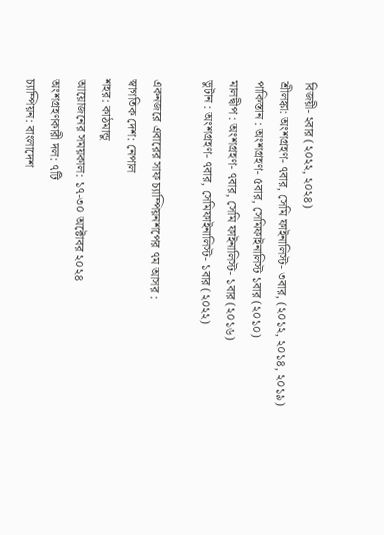বিজয়ী- ২বার (২০২২, ২০২৪)
শ্রীলঙ্কা: অংশগ্রহণ- ৭বার, সেমি ফাইনালিস্ট- ৩বার, (২০১২, ২০১৪, ২০১৯)
পাকিস্তান : অংশগ্রহণ- ৫বার, সেমিফাইনালিস্ট ১বার (২০১০)
মালদ্বীপ : অংশগ্রহণ- ৭বার, সেমি ফাইনালিস্ট- ১বার (২০১৬)
ভুটান : অংশগ্রহণ- ৭বার, সেমিফাইনালিস্ট- ১বার (২০২২)

একনজরে এবারের সাফ চ্যাম্পিয়নশপের ৭ম আসর :
স্বাগতিক দেশ: নেপাল
শহর: কাঠমান্ডু
আয়োজনের সময়কাল: ১৭-৩০ অক্টোবর ২০২৪
অংশগ্রহণকারী দল: ৭টি
চ্যাম্পিয়ন: বাংলাদেশ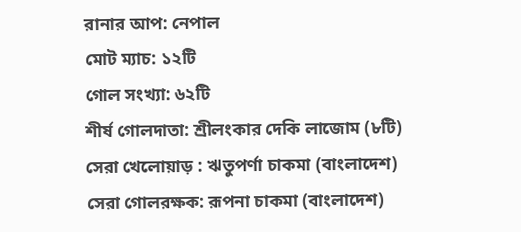রানার আপ: নেপাল
মোট ম্যাচ: ১২টি
গোল সংখ্যা: ৬২টি
শীর্ষ গোলদাতা: শ্রীলংকার দেকি লাজোম (৮টি)
সেরা খেলোয়াড় : ঋতুপর্ণা চাকমা (বাংলাদেশ)
সেরা গোলরক্ষক: রূপনা চাকমা (বাংলাদেশ)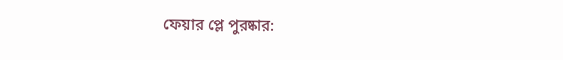ফেয়ার প্লে পুরষ্কার: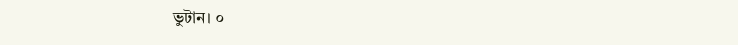ভুটান। ০